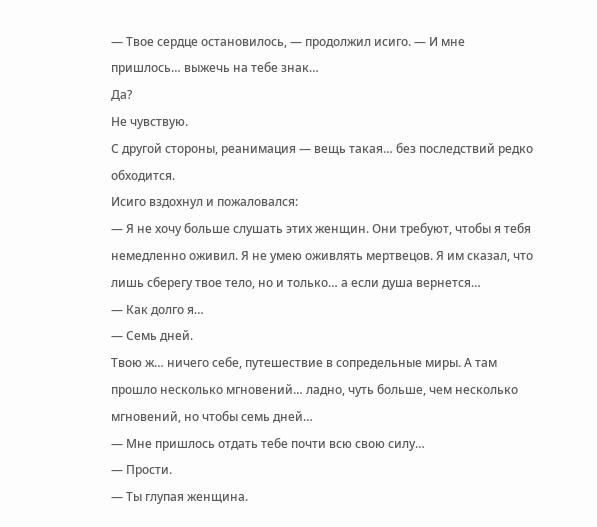— Твое сердце остановилось, — продолжил исиго. — И мне пришлось… выжечь на тебе знак…
Да?
Не чувствую.
С другой стороны, реанимация — вещь такая… без последствий редко обходится.
Исиго вздохнул и пожаловался:
— Я не хочу больше слушать этих женщин. Они требуют, чтобы я тебя немедленно оживил. Я не умею оживлять мертвецов. Я им сказал, что лишь сберегу твое тело, но и только… а если душа вернется…
— Как долго я…
— Семь дней.
Твою ж… ничего себе, путешествие в сопредельные миры. А там прошло несколько мгновений… ладно, чуть больше, чем несколько мгновений, но чтобы семь дней…
— Мне пришлось отдать тебе почти всю свою силу…
— Прости.
— Ты глупая женщина.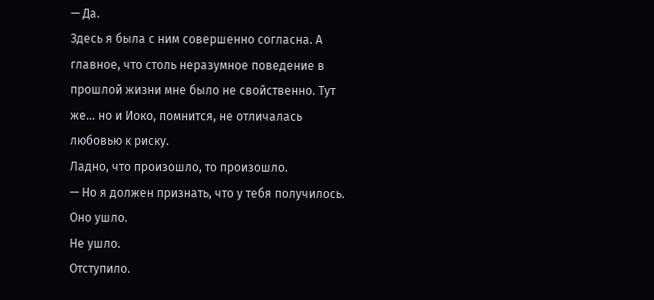— Да.
Здесь я была с ним совершенно согласна. А главное, что столь неразумное поведение в прошлой жизни мне было не свойственно. Тут же… но и Иоко, помнится, не отличалась любовью к риску.
Ладно, что произошло, то произошло.
— Но я должен признать, что у тебя получилось. Оно ушло.
Не ушло.
Отступило.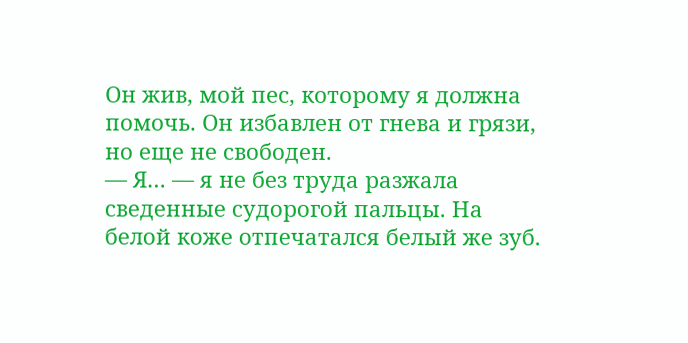Он жив, мой пес, которому я должна помочь. Он избавлен от гнева и грязи, но еще не свободен.
— Я… — я не без труда разжала сведенные судорогой пальцы. На белой коже отпечатался белый же зуб.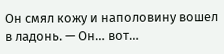Он смял кожу и наполовину вошел в ладонь. — Он… вот…